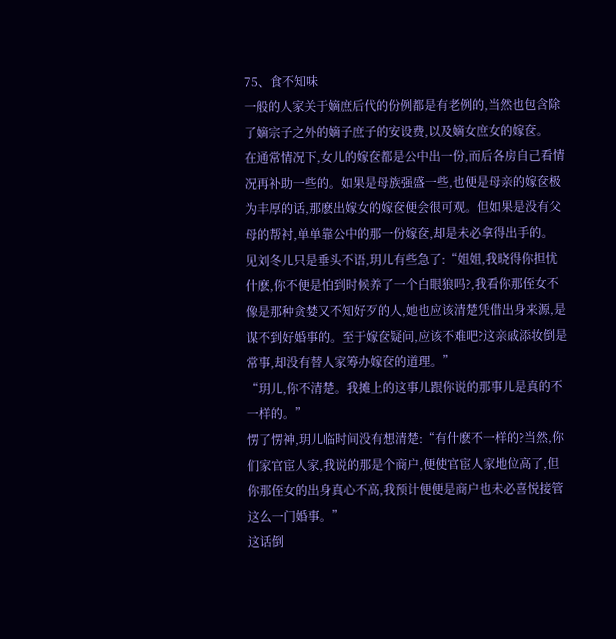75、食不知味
一般的人家关于嫡庶后代的份例都是有老例的,当然也包含除了嫡宗子之外的嫡子庶子的安设费,以及嫡女庶女的嫁奁。
在通常情况下,女儿的嫁奁都是公中出一份,而后各房自己看情况再补助一些的。如果是母族强盛一些,也便是母亲的嫁奁极为丰厚的话,那麽出嫁女的嫁奁便会很可观。但如果是没有父母的帮衬,单单靠公中的那一份嫁奁,却是未必拿得出手的。
见刘冬儿只是垂头不语,玥儿有些急了:“姐姐,我晓得你担忧什麽,你不便是怕到时候养了一个白眼狼吗?,我看你那侄女不像是那种贪婪又不知好歹的人,她也应该清楚凭借出身来源,是谋不到好婚事的。至于嫁奁疑问,应该不难吧?这亲戚添妆倒是常事,却没有替人家筹办嫁奁的道理。”
“玥儿,你不清楚。我摊上的这事儿跟你说的那事儿是真的不一样的。”
愣了愣神,玥儿临时间没有想清楚:“有什麽不一样的?当然,你们家官宦人家,我说的那是个商户,便使官宦人家地位高了,但你那侄女的出身真心不高,我预计便便是商户也未必喜悦接管这么一门婚事。”
这话倒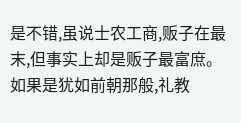是不错,虽说士农工商,贩子在最末,但事实上却是贩子最富庶。
如果是犹如前朝那般,礼教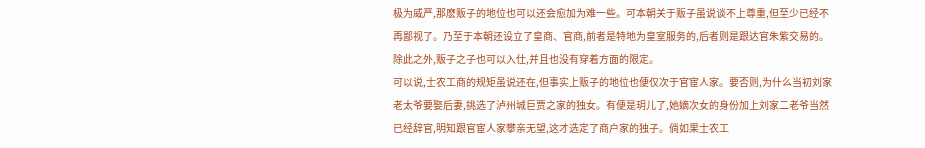极为威严,那麽贩子的地位也可以还会愈加为难一些。可本朝关于贩子虽说谈不上尊重,但至少已经不再鄙视了。乃至于本朝还设立了皇商、官商,前者是特地为皇室服务的,后者则是跟达官朱紫交易的。除此之外,贩子之子也可以入仕,并且也没有穿着方面的限定。
可以说,士农工商的规矩虽说还在,但事实上贩子的地位也便仅次于官宦人家。要否则,为什么当初刘家老太爷要娶后妻,挑选了泸州城巨贾之家的独女。有便是玥儿了,她嫡次女的身份加上刘家二老爷当然已经辞官,明知跟官宦人家攀亲无望,这才选定了商户家的独子。倘如果士农工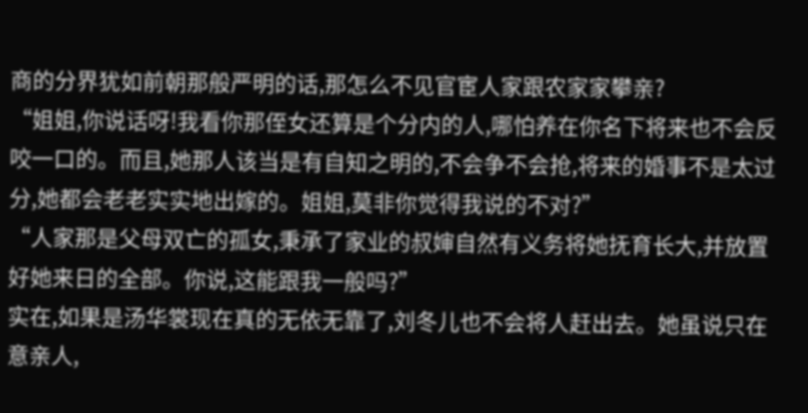商的分界犹如前朝那般严明的话,那怎么不见官宦人家跟农家家攀亲?
“姐姐,你说话呀!我看你那侄女还算是个分内的人,哪怕养在你名下将来也不会反咬一口的。而且,她那人该当是有自知之明的,不会争不会抢,将来的婚事不是太过分,她都会老老实实地出嫁的。姐姐,莫非你觉得我说的不对?”
“人家那是父母双亡的孤女,秉承了家业的叔婶自然有义务将她抚育长大,并放置好她来日的全部。你说,这能跟我一般吗?”
实在,如果是汤华裳现在真的无依无靠了,刘冬儿也不会将人赶出去。她虽说只在意亲人,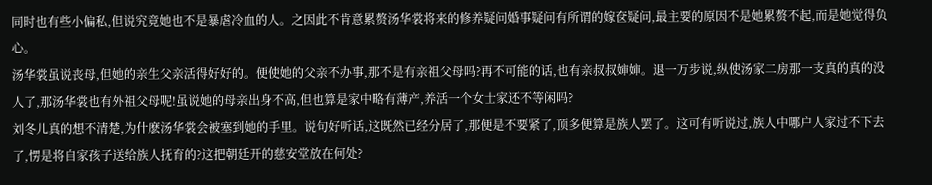同时也有些小偏私,但说究竟她也不是暴虐冷血的人。之因此不肯意累赘汤华裳将来的修养疑问婚事疑问有所谓的嫁奁疑问,最主要的原因不是她累赘不起,而是她觉得负心。
汤华裳虽说丧母,但她的亲生父亲活得好好的。便使她的父亲不办事,那不是有亲祖父母吗?再不可能的话,也有亲叔叔婶婶。退一万步说,纵使汤家二房那一支真的真的没人了,那汤华裳也有外祖父母呢!虽说她的母亲出身不高,但也算是家中略有薄产,养活一个女士家还不等闲吗?
刘冬儿真的想不清楚,为什麽汤华裳会被塞到她的手里。说句好听话,这既然已经分居了,那便是不要紧了,顶多便算是族人罢了。这可有听说过,族人中哪户人家过不下去了,愣是将自家孩子送给族人抚育的?这把朝廷开的慈安堂放在何处?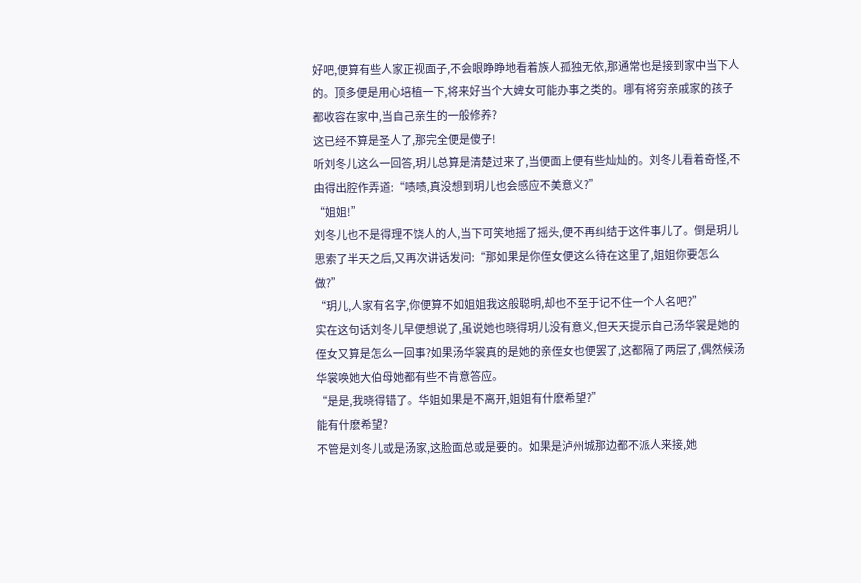好吧,便算有些人家正视面子,不会眼睁睁地看着族人孤独无依,那通常也是接到家中当下人的。顶多便是用心培植一下,将来好当个大婢女可能办事之类的。哪有将穷亲戚家的孩子都收容在家中,当自己亲生的一般修养?
这已经不算是圣人了,那完全便是傻子!
听刘冬儿这么一回答,玥儿总算是清楚过来了,当便面上便有些灿灿的。刘冬儿看着奇怪,不由得出腔作弄道:“啧啧,真没想到玥儿也会感应不美意义?”
“姐姐!”
刘冬儿也不是得理不饶人的人,当下可笑地摇了摇头,便不再纠结于这件事儿了。倒是玥儿思索了半天之后,又再次讲话发问:“那如果是你侄女便这么待在这里了,姐姐你要怎么做?”
“玥儿,人家有名字,你便算不如姐姐我这般聪明,却也不至于记不住一个人名吧?”
实在这句话刘冬儿早便想说了,虽说她也晓得玥儿没有意义,但天天提示自己汤华裳是她的侄女又算是怎么一回事?如果汤华裳真的是她的亲侄女也便罢了,这都隔了两层了,偶然候汤华裳唤她大伯母她都有些不肯意答应。
“是是,我晓得错了。华姐如果是不离开,姐姐有什麽希望?”
能有什麽希望?
不管是刘冬儿或是汤家,这脸面总或是要的。如果是泸州城那边都不派人来接,她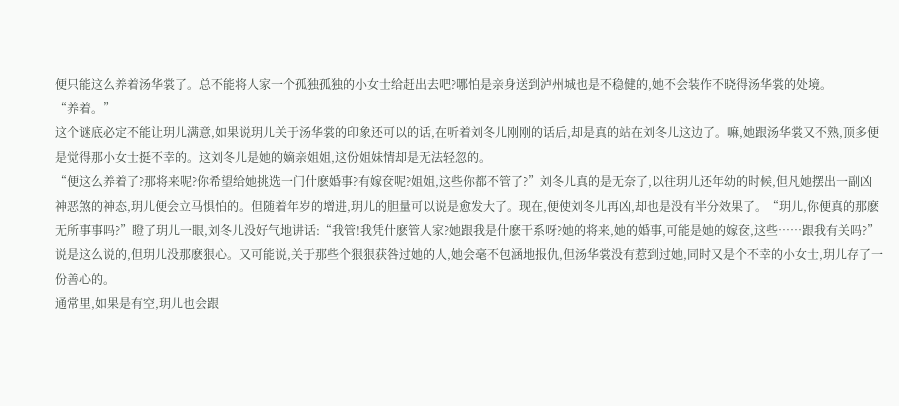便只能这么养着汤华裳了。总不能将人家一个孤独孤独的小女士给赶出去吧?哪怕是亲身送到泸州城也是不稳健的,她不会装作不晓得汤华裳的处境。
“养着。”
这个谜底必定不能让玥儿满意,如果说玥儿关于汤华裳的印象还可以的话,在听着刘冬儿刚刚的话后,却是真的站在刘冬儿这边了。嘛,她跟汤华裳又不熟,顶多便是觉得那小女士挺不幸的。这刘冬儿是她的嫡亲姐姐,这份姐妹情却是无法轻忽的。
“便这么养着了?那将来呢?你希望给她挑选一门什麽婚事?有嫁奁呢?姐姐,这些你都不管了?”刘冬儿真的是无奈了,以往玥儿还年幼的时候,但凡她摆出一副凶神恶煞的神态,玥儿便会立马惧怕的。但随着年岁的增进,玥儿的胆量可以说是愈发大了。现在,便使刘冬儿再凶,却也是没有半分效果了。“玥儿,你便真的那麽无所事事吗?”瞪了玥儿一眼,刘冬儿没好气地讲话:“我管!我凭什麽管人家?她跟我是什麽干系呀?她的将来,她的婚事,可能是她的嫁奁,这些……跟我有关吗?”
说是这么说的,但玥儿没那麽狠心。又可能说,关于那些个狠狠获咎过她的人,她会毫不包涵地报仇,但汤华裳没有惹到过她,同时又是个不幸的小女士,玥儿存了一份善心的。
通常里,如果是有空,玥儿也会跟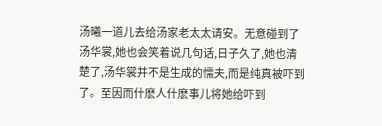汤曦一道儿去给汤家老太太请安。无意碰到了汤华裳,她也会笑着说几句话,日子久了,她也清楚了,汤华裳并不是生成的懦夫,而是纯真被吓到了。至因而什麽人什麽事儿将她给吓到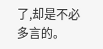了,却是不必多言的。